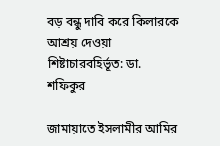বড় বন্ধু দাবি করে কিলারকে আশ্রয় দেওয়া শিষ্টাচারবহির্ভূত: ডা. শফিকুর

জামায়াতে ইসলামীর আমির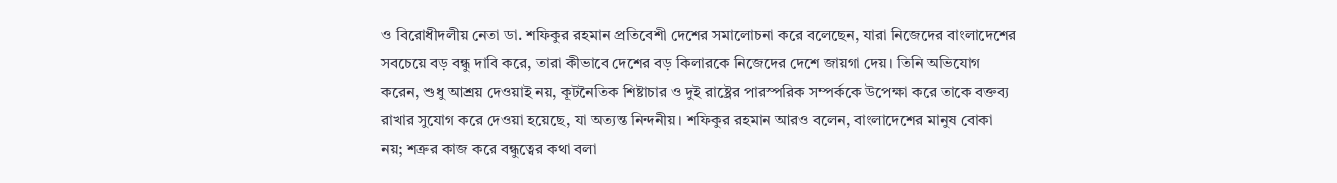ও বিরোধীদলীয় নেতা ডা. শফিকুর রহমান প্রতিবেশী দেশের সমালোচনা করে বলেছেন, যারা নিজেদের বাংলাদেশের সবচেয়ে বড় বন্ধু দাবি করে, তারা কীভাবে দেশের বড় কিলারকে নিজেদের দেশে জায়গা দেয়। তিনি অভিযোগ করেন, শুধু আশ্রয় দেওয়াই নয়, কূটনৈতিক শিষ্টাচার ও দুই রাষ্ট্রের পারস্পরিক সম্পর্ককে উপেক্ষা করে তাকে বক্তব্য রাখার সুযোগ করে দেওয়া হয়েছে, যা অত্যন্ত নিন্দনীয়। শফিকুর রহমান আরও বলেন, বাংলাদেশের মানুষ বোকা নয়; শত্রুর কাজ করে বন্ধুত্বের কথা বলা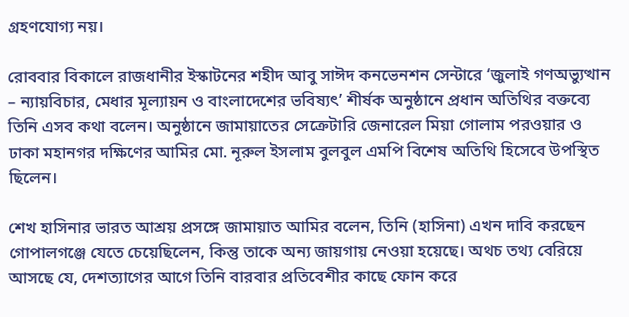গ্রহণযোগ্য নয়।

রোববার বিকালে রাজধানীর ইস্কাটনের শহীদ আবু সাঈদ কনভেনশন সেন্টারে ‘জুলাই গণঅভ্যুত্থান – ন্যায়বিচার, মেধার মূল্যায়ন ও বাংলাদেশের ভবিষ্যৎ’ শীর্ষক অনুষ্ঠানে প্রধান অতিথির বক্তব্যে তিনি এসব কথা বলেন। অনুষ্ঠানে জামায়াতের সেক্রেটারি জেনারেল মিয়া গোলাম পরওয়ার ও ঢাকা মহানগর দক্ষিণের আমির মো. নূরুল ইসলাম বুলবুল এমপি বিশেষ অতিথি হিসেবে উপস্থিত ছিলেন।

শেখ হাসিনার ভারত আশ্রয় প্রসঙ্গে জামায়াত আমির বলেন, তিনি (হাসিনা) এখন দাবি করছেন গোপালগঞ্জে যেতে চেয়েছিলেন, কিন্তু তাকে অন্য জায়গায় নেওয়া হয়েছে। অথচ তথ্য বেরিয়ে আসছে যে, দেশত্যাগের আগে তিনি বারবার প্রতিবেশীর কাছে ফোন করে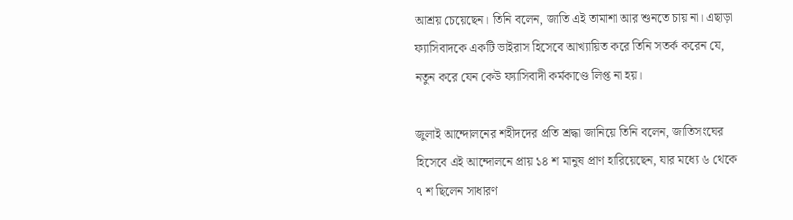আশ্রয় চেয়েছেন। তিনি বলেন, জাতি এই তামাশা আর শুনতে চায় না। এছাড়া ফ্যাসিবাদকে একটি ভাইরাস হিসেবে আখ্যায়িত করে তিনি সতর্ক করেন যে, নতুন করে যেন কেউ ফ্যাসিবাদী কর্মকাণ্ডে লিপ্ত না হয়।

জুলাই আন্দোলনের শহীদদের প্রতি শ্রদ্ধা জানিয়ে তিনি বলেন, জাতিসংঘের হিসেবে এই আন্দোলনে প্রায় ১৪ শ মানুষ প্রাণ হারিয়েছেন, যার মধ্যে ৬ থেকে ৭ শ ছিলেন সাধারণ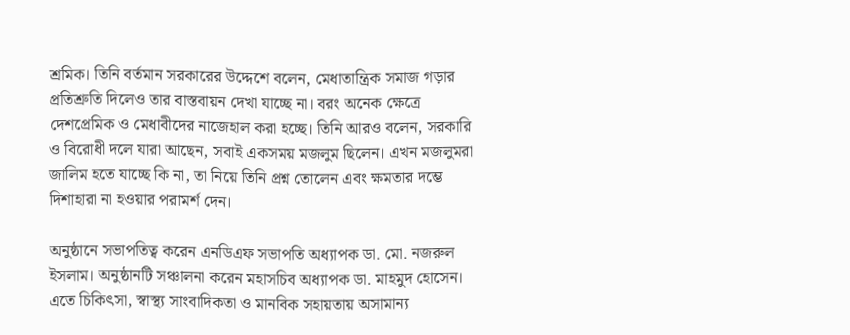শ্রমিক। তিনি বর্তমান সরকারের উদ্দেশে বলেন, মেধাতান্ত্রিক সমাজ গড়ার প্রতিশ্রুতি দিলেও তার বাস্তবায়ন দেখা যাচ্ছে না। বরং অনেক ক্ষেত্রে দেশপ্রেমিক ও মেধাবীদের নাজেহাল করা হচ্ছে। তিনি আরও বলেন, সরকারি ও বিরোধী দলে যারা আছেন, সবাই একসময় মজলুম ছিলেন। এখন মজলুমরা জালিম হতে যাচ্ছে কি না, তা নিয়ে তিনি প্রশ্ন তোলেন এবং ক্ষমতার দম্ভে দিশাহারা না হওয়ার পরামর্শ দেন।

অনুষ্ঠানে সভাপতিত্ব করেন এনডিএফ সভাপতি অধ্যাপক ডা. মো. নজরুল ইসলাম। অনুষ্ঠানটি সঞ্চালনা করেন মহাসচিব অধ্যাপক ডা. মাহমুদ হোসেন। এতে চিকিৎসা, স্বাস্থ্য সাংবাদিকতা ও মানবিক সহায়তায় অসামান্য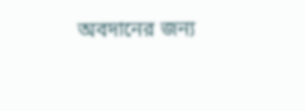অবদানের জন্য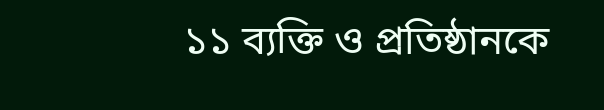১১ ব্যক্তি ও প্রতিষ্ঠানকে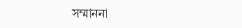সম্মাননা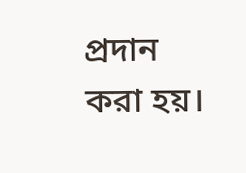প্রদান করা হয়।